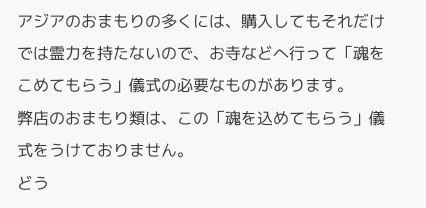アジアのおまもりの多くには、購入してもそれだけでは霊力を持たないので、お寺などへ行って「魂をこめてもらう」儀式の必要なものがあります。
弊店のおまもり類は、この「魂を込めてもらう」儀式をうけておりません。
どう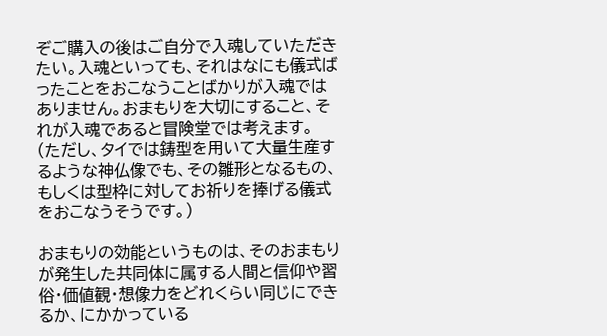ぞご購入の後はご自分で入魂していただきたい。入魂といっても、それはなにも儀式ばったことをおこなうことばかりが入魂ではありません。おまもりを大切にすること、それが入魂であると冒険堂では考えます。
(ただし、タイでは鋳型を用いて大量生産するような神仏像でも、その雛形となるもの、もしくは型枠に対してお祈りを捧げる儀式をおこなうそうです。)

おまもりの効能というものは、そのおまもりが発生した共同体に属する人間と信仰や習俗・価値観・想像力をどれくらい同じにできるか、にかかっている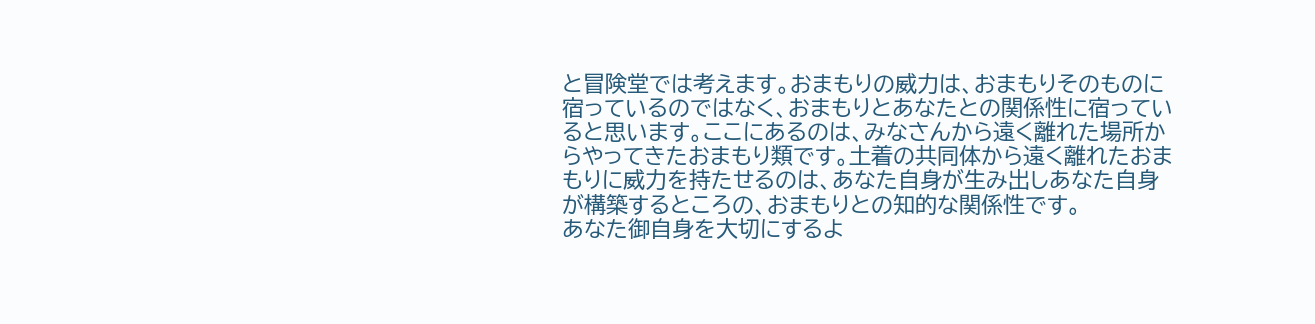と冒険堂では考えます。おまもりの威力は、おまもりそのものに宿っているのではなく、おまもりとあなたとの関係性に宿っていると思います。ここにあるのは、みなさんから遠く離れた場所からやってきたおまもり類です。土着の共同体から遠く離れたおまもりに威力を持たせるのは、あなた自身が生み出しあなた自身が構築するところの、おまもりとの知的な関係性です。
あなた御自身を大切にするよ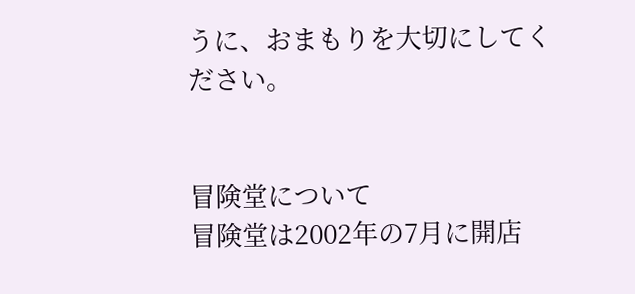うに、おまもりを大切にしてください。


冒険堂について
冒険堂は2002年の7月に開店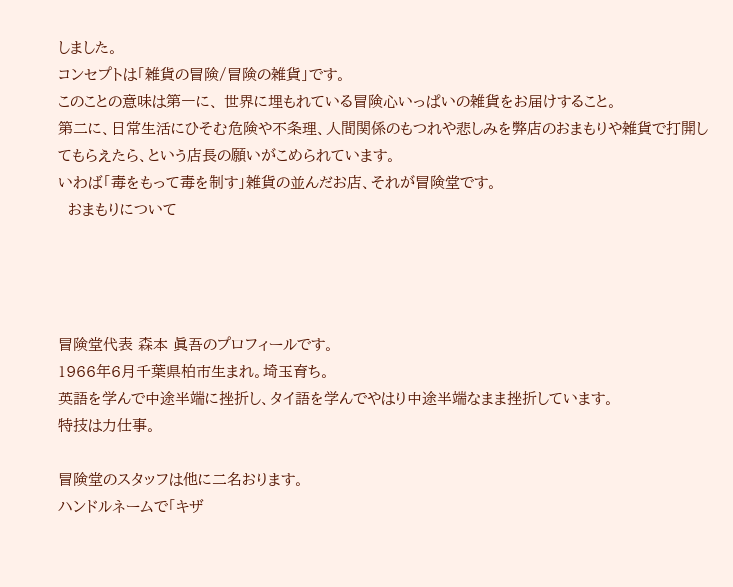しました。
コンセプトは「雑貨の冒険/冒険の雑貨」です。
このことの意味は第一に、 世界に埋もれている冒険心いっぱいの雑貨をお届けすること。
第二に、日常生活にひそむ危険や不条理、人間関係のもつれや悲しみを弊店のおまもりや雑貨で打開してもらえたら、という店長の願いがこめられています。
いわば「毒をもって毒を制す」雑貨の並んだお店、それが冒険堂です。
  おまもりについて




冒険堂代表 森本 眞吾のプロフィールです。
1966年6月千葉県柏市生まれ。埼玉育ち。
英語を学んで中途半端に挫折し、タイ語を学んでやはり中途半端なまま挫折しています。
特技は力仕事。

冒険堂のスタッフは他に二名おります。
ハンドルネームで「キザ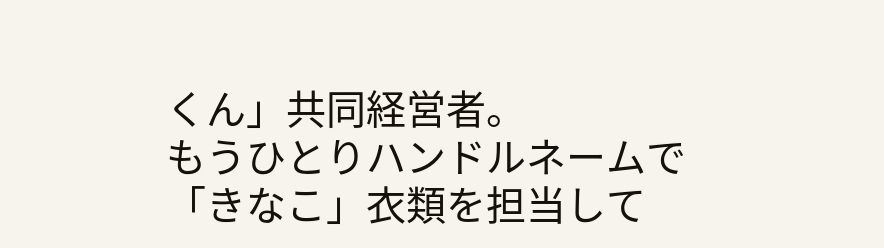くん」共同経営者。
もうひとりハンドルネームで「きなこ」衣類を担当して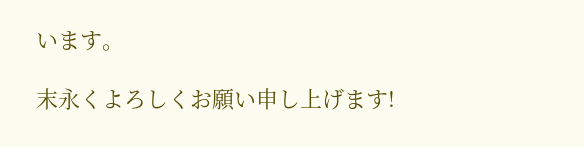います。

末永くよろしくお願い申し上げます!